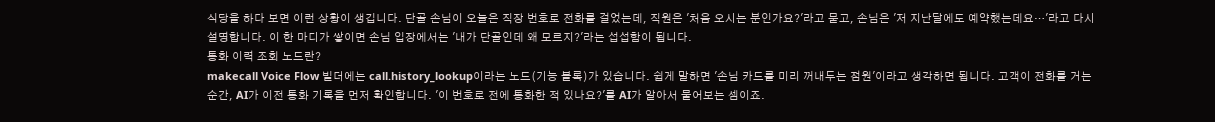식당을 하다 보면 이런 상황이 생깁니다. 단골 손님이 오늘은 직장 번호로 전화를 걸었는데, 직원은 '처음 오시는 분인가요?'라고 묻고, 손님은 '저 지난달에도 예약했는데요…'라고 다시 설명합니다. 이 한 마디가 쌓이면 손님 입장에서는 '내가 단골인데 왜 모르지?'라는 섭섭함이 됩니다.
통화 이력 조회 노드란?
makecall Voice Flow 빌더에는 call.history_lookup이라는 노드(기능 블록)가 있습니다. 쉽게 말하면 '손님 카드를 미리 꺼내두는 점원'이라고 생각하면 됩니다. 고객이 전화를 거는 순간, AI가 이전 통화 기록을 먼저 확인합니다. '이 번호로 전에 통화한 적 있나요?'를 AI가 알아서 물어보는 셈이죠.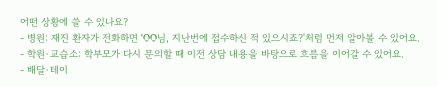어떤 상황에 쓸 수 있나요?
- 병원: 재진 환자가 전화하면 'OO님, 지난번에 접수하신 적 있으시죠?'처럼 먼저 알아볼 수 있어요.
- 학원·교습소: 학부모가 다시 문의할 때 이전 상담 내용을 바탕으로 흐름을 이어갈 수 있어요.
- 배달·테이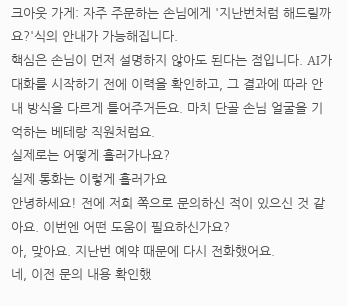크아웃 가게: 자주 주문하는 손님에게 '지난번처럼 해드릴까요?'식의 안내가 가능해집니다.
핵심은 손님이 먼저 설명하지 않아도 된다는 점입니다. AI가 대화를 시작하기 전에 이력을 확인하고, 그 결과에 따라 안내 방식을 다르게 틀어주거든요. 마치 단골 손님 얼굴을 기억하는 베테랑 직원처럼요.
실제로는 어떻게 흘러가나요?
실제 통화는 이렇게 흘러가요
안녕하세요! 전에 저희 쪽으로 문의하신 적이 있으신 것 같아요. 이번엔 어떤 도움이 필요하신가요?
아, 맞아요. 지난번 예약 때문에 다시 전화했어요.
네, 이전 문의 내용 확인했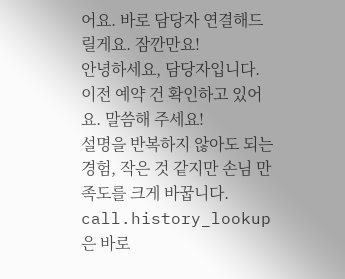어요. 바로 담당자 연결해드릴게요. 잠깐만요!
안녕하세요, 담당자입니다. 이전 예약 건 확인하고 있어요. 말씀해 주세요!
설명을 반복하지 않아도 되는 경험, 작은 것 같지만 손님 만족도를 크게 바꿉니다. call.history_lookup은 바로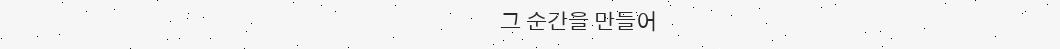그 순간을 만들어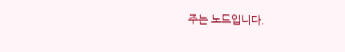주는 노드입니다.